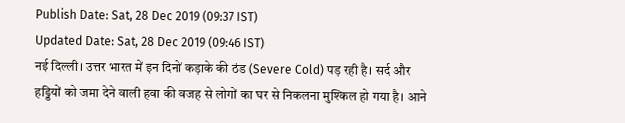Publish Date: Sat, 28 Dec 2019 (09:37 IST)
Updated Date: Sat, 28 Dec 2019 (09:46 IST)
नई दिल्ली। उत्तर भारत में इन दिनों कड़ाके की ठंड (Severe Cold) पड़ रही है। सर्द और हड्डियों को जमा देने वाली हवा की वजह से लोगों का घर से निकलना मुश्किल हो गया है। आने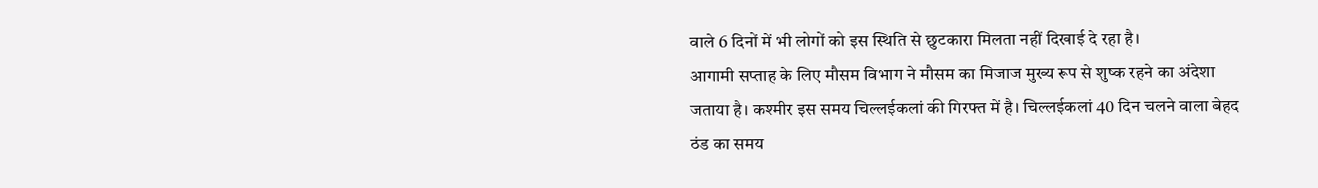वाले 6 दिनों में भी लोगों को इस स्थिति से छुटकारा मिलता नहीं दिखाई दे रहा है।
आगामी सप्ताह के लिए मौसम विभाग ने मौसम का मिजाज मुख्य रूप से शुष्क रहने का अंदेशा जताया है। कश्मीर इस समय चिल्लईकलां की गिरफ्त में है। चिल्लईकलां 40 दिन चलने वाला बेहद ठंड का समय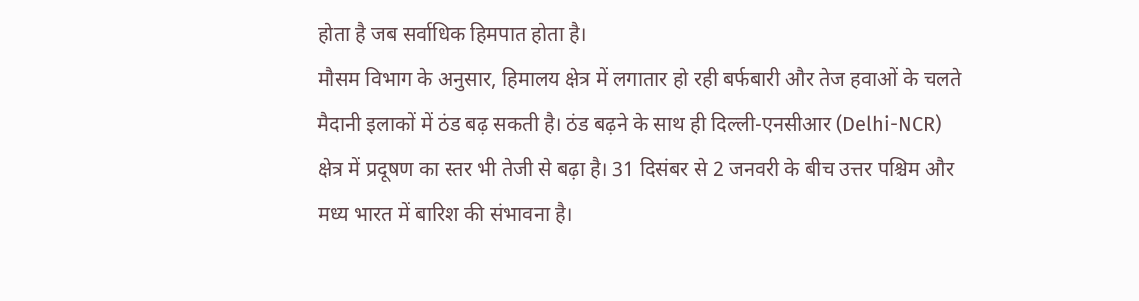होता है जब सर्वाधिक हिमपात होता है।
मौसम विभाग के अनुसार, हिमालय क्षेत्र में लगातार हो रही बर्फबारी और तेज हवाओं के चलते मैदानी इलाकों में ठंड बढ़ सकती है। ठंड बढ़ने के साथ ही दिल्ली-एनसीआर (Delhi-NCR) क्षेत्र में प्रदूषण का स्तर भी तेजी से बढ़ा है। 31 दिसंबर से 2 जनवरी के बीच उत्तर पश्चिम और मध्य भारत में बारिश की संभावना है।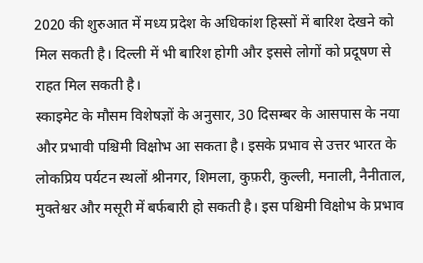2020 की शुरुआत में मध्य प्रदेश के अधिकांश हिस्सों में बारिश देखने को मिल सकती है। दिल्ली में भी बारिश होगी और इससे लोगों को प्रदूषण से राहत मिल सकती है।
स्काइमेट के मौसम विशेषज्ञों के अनुसार, 30 दिसम्बर के आसपास के नया और प्रभावी पश्चिमी विक्षोभ आ सकता है। इसके प्रभाव से उत्तर भारत के लोकप्रिय पर्यटन स्थलों श्रीनगर, शिमला, कुफ़री, कुल्ली, मनाली, नैनीताल, मुक्तेश्वर और मसूरी में बर्फबारी हो सकती है। इस पश्चिमी विक्षोभ के प्रभाव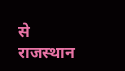से राजस्थान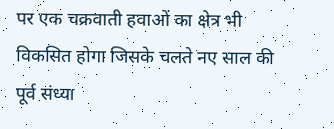पर एक चक्रवाती हवाओं का क्षेत्र भी विकसित होगा जिसके चलते नए साल की पूर्व संध्या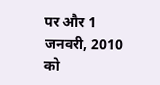पर और 1 जनवरी, 2010 को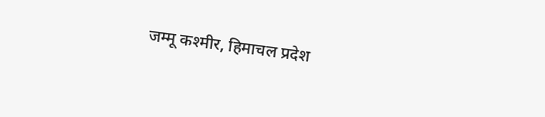जम्मू कश्मीर, हिमाचल प्रदेश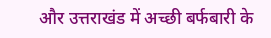और उत्तराखंड में अच्छी बर्फबारी के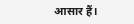आसार हैं।